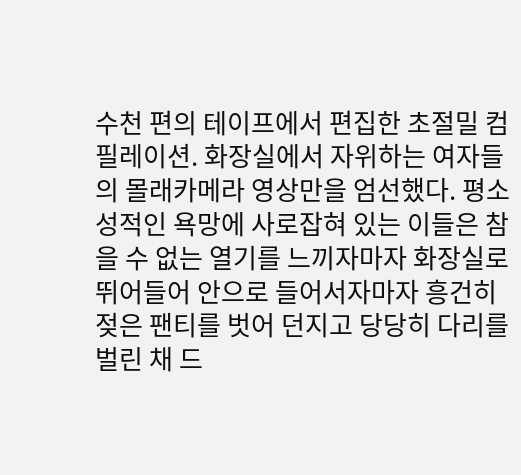수천 편의 테이프에서 편집한 초절밀 컴필레이션. 화장실에서 자위하는 여자들의 몰래카메라 영상만을 엄선했다. 평소 성적인 욕망에 사로잡혀 있는 이들은 참을 수 없는 열기를 느끼자마자 화장실로 뛰어들어 안으로 들어서자마자 흥건히 젖은 팬티를 벗어 던지고 당당히 다리를 벌린 채 드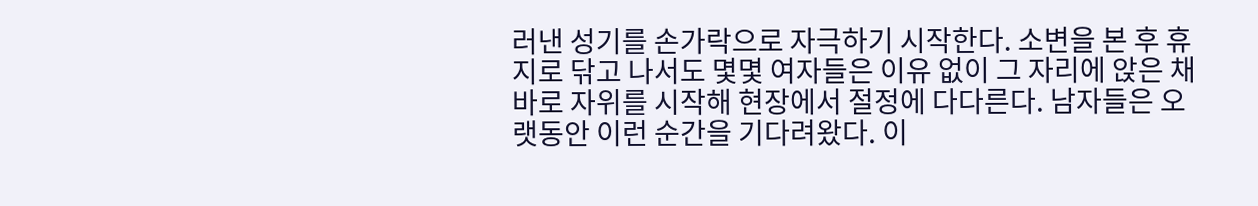러낸 성기를 손가락으로 자극하기 시작한다. 소변을 본 후 휴지로 닦고 나서도 몇몇 여자들은 이유 없이 그 자리에 앉은 채 바로 자위를 시작해 현장에서 절정에 다다른다. 남자들은 오랫동안 이런 순간을 기다려왔다. 이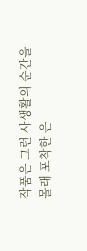작품은 그런 사생활의 순간을 몰래 포착한 은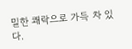밀한 쾌락으로 가득 차 있다.